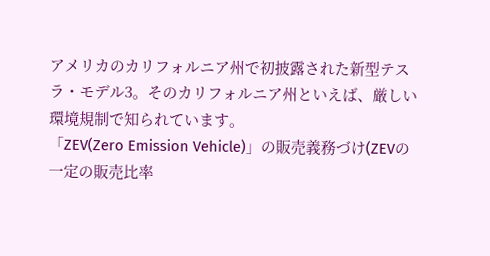アメリカのカリフォルニア州で初披露された新型テスラ・モデル3。そのカリフォルニア州といえば、厳しい環境規制で知られています。
「ZEV(Zero Emission Vehicle)」の販売義務づけ(ZEVの一定の販売比率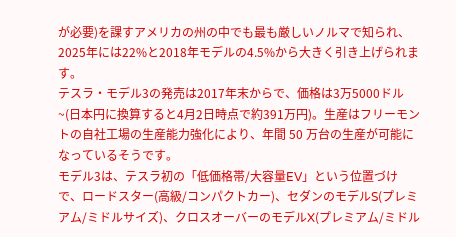が必要)を課すアメリカの州の中でも最も厳しいノルマで知られ、2025年には22%と2018年モデルの4.5%から大きく引き上げられます。
テスラ・モデル3の発売は2017年末からで、価格は3万5000ドル~(日本円に換算すると4月2日時点で約391万円)。生産はフリーモントの自社工場の生産能力強化により、年間 50 万台の生産が可能になっているそうです。
モデル3は、テスラ初の「低価格帯/大容量EV」という位置づけで、ロードスター(高級/コンパクトカー)、セダンのモデルS(プレミアム/ミドルサイズ)、クロスオーバーのモデルX(プレミアム/ミドル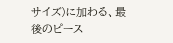サイズ)に加わる、最後のピース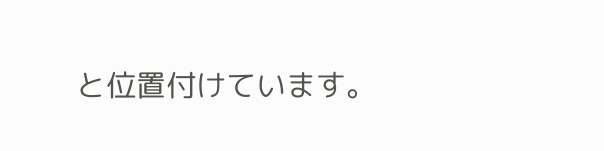と位置付けています。